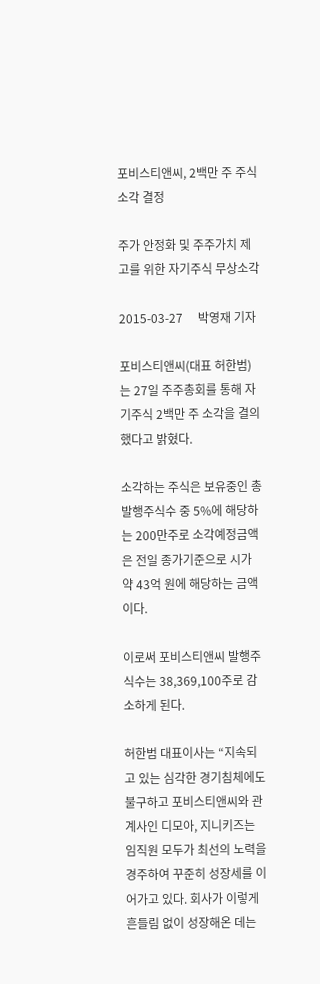포비스티앤씨, 2백만 주 주식소각 결정

주가 안정화 및 주주가치 제고를 위한 자기주식 무상소각

2015-03-27     박영재 기자

포비스티앤씨(대표 허한범)는 27일 주주총회를 통해 자기주식 2백만 주 소각을 결의했다고 밝혔다.

소각하는 주식은 보유중인 총 발행주식수 중 5%에 해당하는 200만주로 소각예정금액은 전일 종가기준으로 시가 약 43억 원에 해당하는 금액이다.

이로써 포비스티앤씨 발행주식수는 38,369,100주로 감소하게 된다.

허한범 대표이사는 “지속되고 있는 심각한 경기침체에도 불구하고 포비스티앤씨와 관계사인 디모아, 지니키즈는 임직원 모두가 최선의 노력을 경주하여 꾸준히 성장세를 이어가고 있다. 회사가 이렇게 흔들림 없이 성장해온 데는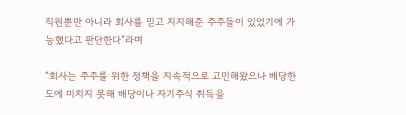직원뿐만 아니라 회사를 믿고 지지해준 주주들이 있었기에 가능했다고 판단한다”라며

“회사는 주주를 위한 정책을 지속적으로 고민해왔으나 배당한도에 미치지 못해 배당이나 자기주식 취득을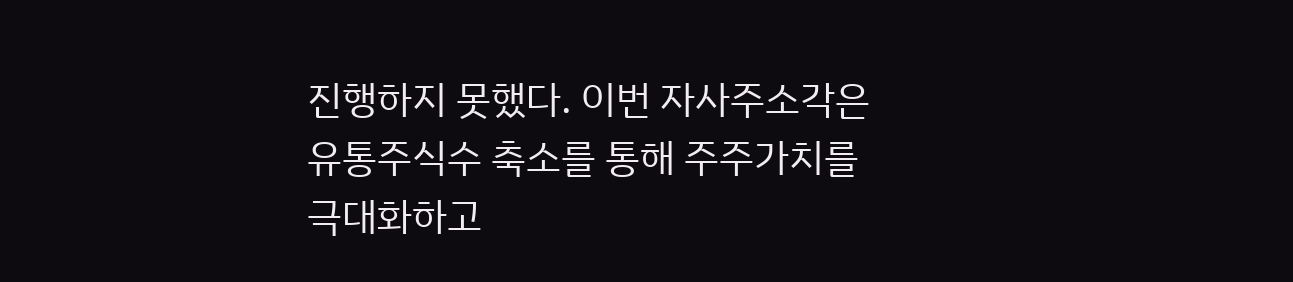진행하지 못했다. 이번 자사주소각은 유통주식수 축소를 통해 주주가치를 극대화하고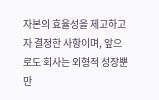자본의 효율성을 제고하고자 결정한 사항이며, 앞으로도 회사는 외형적 성장뿐만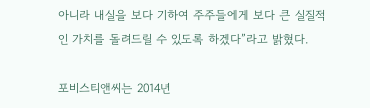아니라 내실을 보다 기하여 주주들에게 보다 큰 실질적인 가치를 돌려드릴 수 있도록 하겠다”라고 밝혔다.

포비스티앤씨는 2014년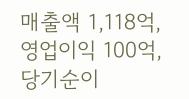매출액 1,118억, 영업이익 100억, 당기순이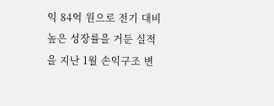익 84억 원으로 전기 대비 높은 성장률을 거둔 실적을 지난 1월 손익구조 변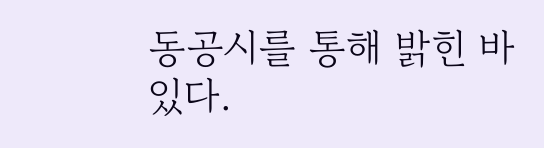동공시를 통해 밝힌 바 있다.